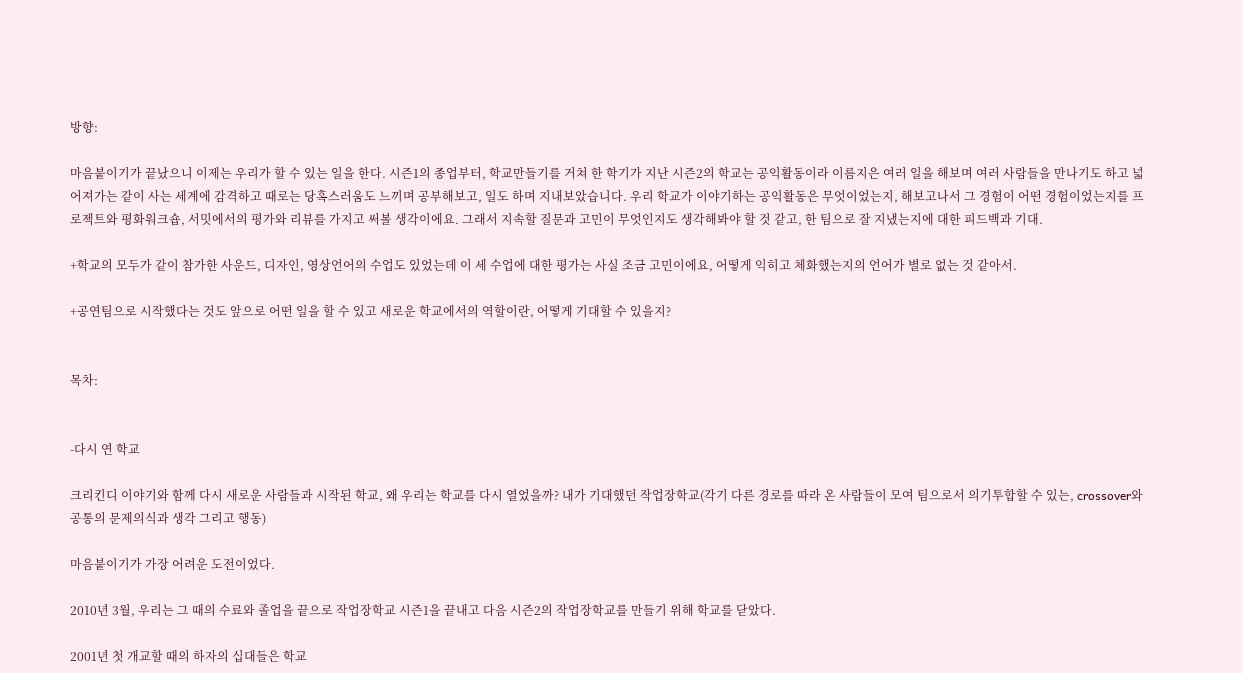방향:

마음붙이기가 끝났으니 이제는 우리가 할 수 있는 일을 한다. 시즌1의 종업부터, 학교만들기를 거쳐 한 학기가 지난 시즌2의 학교는 공익활동이라 이름지은 여러 일을 해보며 여러 사람들을 만나기도 하고 넓어져가는 같이 사는 세계에 감격하고 때로는 당혹스러움도 느끼며 공부해보고, 일도 하며 지내보았습니다. 우리 학교가 이야기하는 공익활동은 무엇이었는지, 해보고나서 그 경험이 어떤 경험이었는지를 프로젝트와 평화워크숍, 서밋에서의 평가와 리뷰를 가지고 써볼 생각이에요. 그래서 지속할 질문과 고민이 무엇인지도 생각해봐야 할 것 같고, 한 팀으로 잘 지냈는지에 대한 피드백과 기대.

+학교의 모두가 같이 참가한 사운드, 디자인, 영상언어의 수업도 있었는데 이 세 수업에 대한 평가는 사실 조금 고민이에요, 어떻게 익히고 체화했는지의 언어가 별로 없는 것 같아서.

+공연팀으로 시작했다는 것도 앞으로 어떤 일을 할 수 있고 새로운 학교에서의 역할이란, 어떻게 기대할 수 있을지?


목차:


-다시 연 학교

크리킨디 이야기와 함께 다시 새로운 사람들과 시작된 학교, 왜 우리는 학교를 다시 열었을까? 내가 기대했던 작업장학교(각기 다른 경로를 따라 온 사람들이 모여 팀으로서 의기투합할 수 있는, crossover와 공통의 문제의식과 생각 그리고 행동)

마음붙이기가 가장 어려운 도전이었다.

2010년 3월, 우리는 그 때의 수료와 졸업을 끝으로 작업장학교 시즌1을 끝내고 다음 시즌2의 작업장학교를 만들기 위해 학교를 닫았다.

2001년 첫 개교할 때의 하자의 십대들은 학교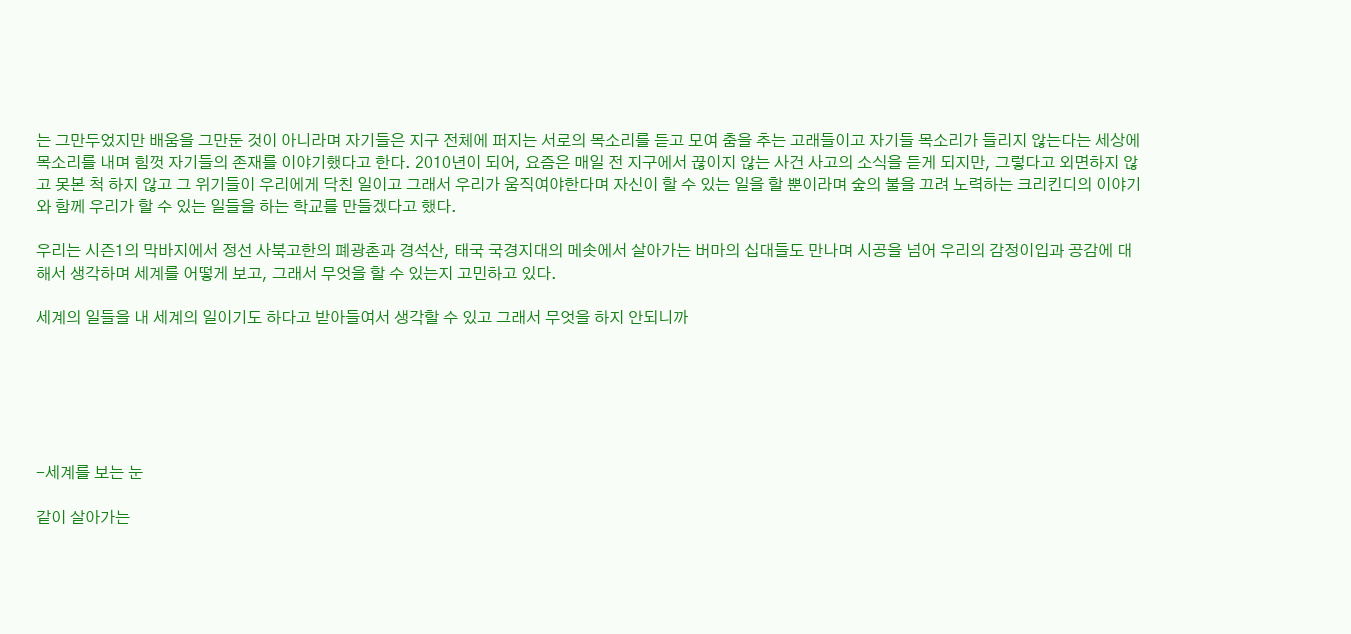는 그만두었지만 배움을 그만둔 것이 아니라며 자기들은 지구 전체에 퍼지는 서로의 목소리를 듣고 모여 춤을 추는 고래들이고 자기들 목소리가 들리지 않는다는 세상에 목소리를 내며 힘껏 자기들의 존재를 이야기했다고 한다. 2010년이 되어, 요즘은 매일 전 지구에서 끊이지 않는 사건 사고의 소식을 듣게 되지만, 그렇다고 외면하지 않고 못본 척 하지 않고 그 위기들이 우리에게 닥친 일이고 그래서 우리가 움직여야한다며 자신이 할 수 있는 일을 할 뿐이라며 숲의 불을 끄려 노력하는 크리킨디의 이야기와 함께 우리가 할 수 있는 일들을 하는 학교를 만들겠다고 했다.

우리는 시즌1의 막바지에서 정선 사북고한의 폐광촌과 경석산, 태국 국경지대의 메솟에서 살아가는 버마의 십대들도 만나며 시공을 넘어 우리의 감정이입과 공감에 대해서 생각하며 세계를 어떻게 보고, 그래서 무엇을 할 수 있는지 고민하고 있다.

세계의 일들을 내 세계의 일이기도 하다고 받아들여서 생각할 수 있고 그래서 무엇을 하지 안되니까






-세계를 보는 눈

같이 살아가는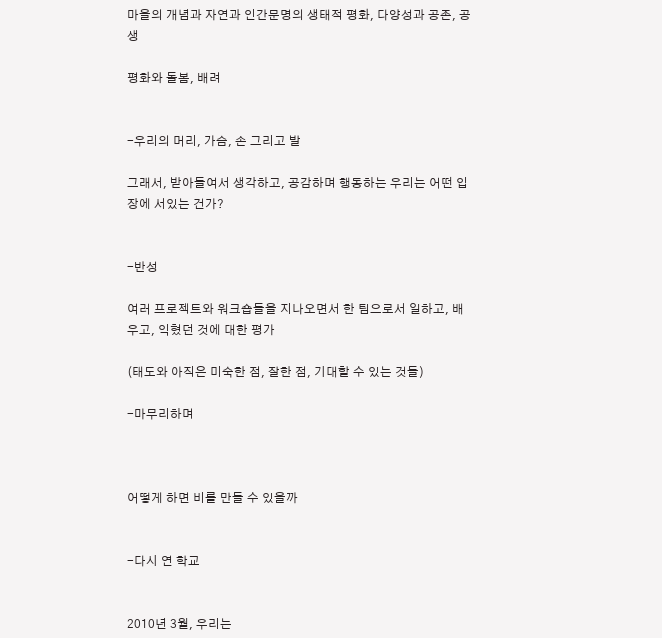마을의 개념과 자연과 인간문명의 생태적 평화, 다양성과 공존, 공생

평화와 돌봄, 배려


-우리의 머리, 가슴, 손 그리고 발

그래서, 받아들여서 생각하고, 공감하며 행동하는 우리는 어떤 입장에 서있는 건가?


-반성

여러 프로젝트와 워크숍들을 지나오면서 한 팀으로서 일하고, 배우고, 익혔던 것에 대한 평가

(태도와 아직은 미숙한 점, 잘한 점, 기대할 수 있는 것들)

-마무리하며



어떻게 하면 비를 만들 수 있을까


-다시 연 학교


2010년 3월, 우리는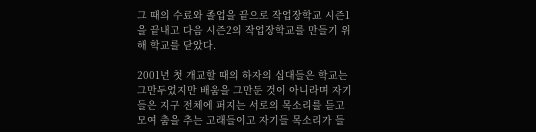그 때의 수료와 졸업을 끝으로 작업장학교 시즌1을 끝내고 다음 시즌2의 작업장학교를 만들기 위해 학교를 닫았다.

2001년 첫 개교할 때의 하자의 십대들은 학교는 그만두었지만 배움을 그만둔 것이 아니라며 자기들은 지구 전체에 퍼지는 서로의 목소리를 듣고 모여 춤을 추는 고래들이고 자기들 목소리가 들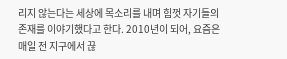리지 않는다는 세상에 목소리를 내며 힘껏 자기들의 존재를 이야기했다고 한다. 2010년이 되어, 요즘은 매일 전 지구에서 끊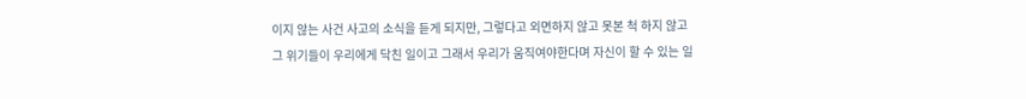이지 않는 사건 사고의 소식을 듣게 되지만, 그렇다고 외면하지 않고 못본 척 하지 않고 그 위기들이 우리에게 닥친 일이고 그래서 우리가 움직여야한다며 자신이 할 수 있는 일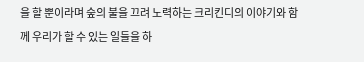을 할 뿐이라며 숲의 불을 끄려 노력하는 크리킨디의 이야기와 함께 우리가 할 수 있는 일들을 하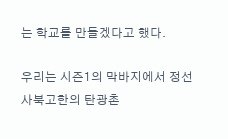는 학교를 만들겠다고 했다.

우리는 시즌1의 막바지에서 정선 사북고한의 탄광촌